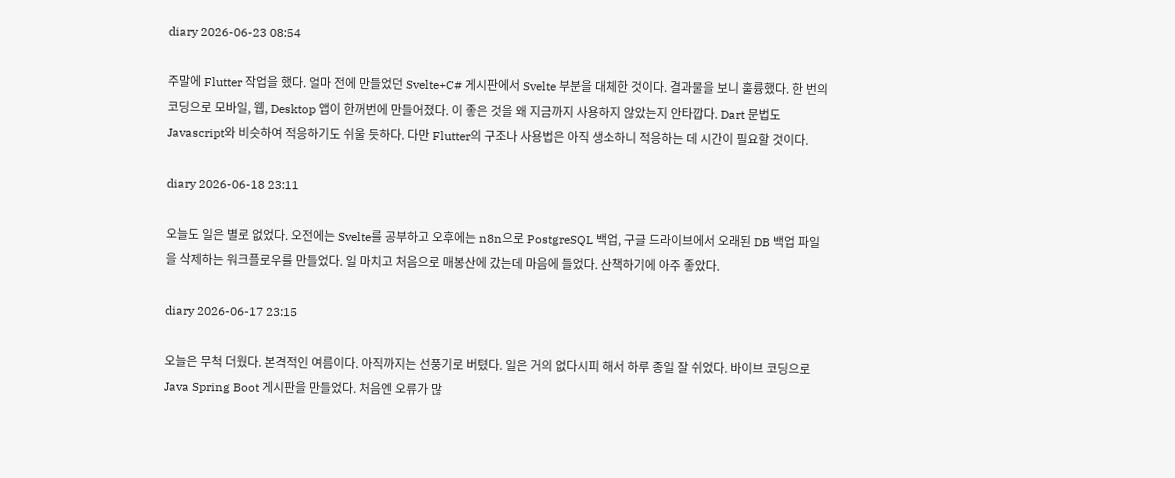diary 2026-06-23 08:54

주말에 Flutter 작업을 했다. 얼마 전에 만들었던 Svelte+C# 게시판에서 Svelte 부분을 대체한 것이다. 결과물을 보니 훌륭했다. 한 번의 코딩으로 모바일, 웹, Desktop 앱이 한꺼번에 만들어졌다. 이 좋은 것을 왜 지금까지 사용하지 않았는지 안타깝다. Dart 문법도 Javascript와 비슷하여 적응하기도 쉬울 듯하다. 다만 Flutter의 구조나 사용법은 아직 생소하니 적응하는 데 시간이 필요할 것이다.

diary 2026-06-18 23:11

오늘도 일은 별로 없었다. 오전에는 Svelte를 공부하고 오후에는 n8n으로 PostgreSQL 백업, 구글 드라이브에서 오래된 DB 백업 파일을 삭제하는 워크플로우를 만들었다. 일 마치고 처음으로 매봉산에 갔는데 마음에 들었다. 산책하기에 아주 좋았다.

diary 2026-06-17 23:15

오늘은 무척 더웠다. 본격적인 여름이다. 아직까지는 선풍기로 버텼다. 일은 거의 없다시피 해서 하루 종일 잘 쉬었다. 바이브 코딩으로 Java Spring Boot 게시판을 만들었다. 처음엔 오류가 많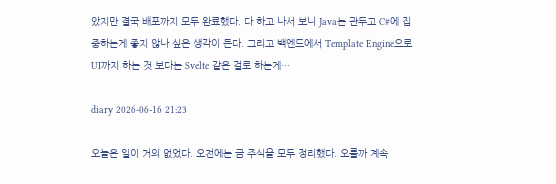았지만 결국 배포까지 모두 완료했다. 다 하고 나서 보니 Java는 관두고 C#에 집중하는게 좋지 않나 싶은 생각이 든다. 그리고 백엔드에서 Template Engine으로 UI까지 하는 것 보다는 Svelte 같은 걸로 하는게…

diary 2026-06-16 21:23

오늘은 일이 거의 없었다. 오전에는 금 주식을 모두 정리했다. 오를까 계속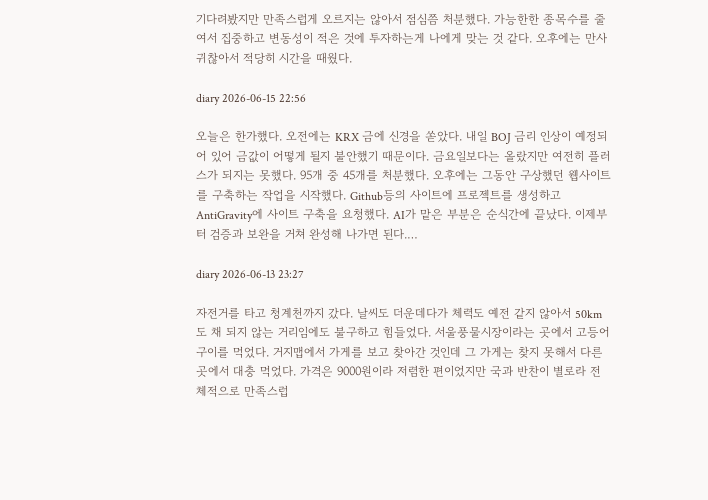기다려봤지만 만족스럽게 오르지는 않아서 점심쯤 처분했다. 가능한한 종목수를 줄여서 집중하고 변동성이 적은 것에 투자하는게 나에게 맞는 것 같다. 오후에는 만사 귀찮아서 적당히 시간을 때웠다.

diary 2026-06-15 22:56

오늘은 한가했다. 오전에는 KRX 금에 신경을 쏟았다. 내일 BOJ 금리 인상이 예정되어 있어 금값이 어떻게 될지 불안했기 때문이다. 금요일보다는 올랐지만 여전히 플러스가 되지는 못했다. 95개 중 45개를 처분했다. 오후에는 그동안 구상했던 웹사이트를 구축하는 작업을 시작했다. Github등의 사이트에 프로젝트를 생성하고 AntiGravity에 사이트 구축을 요청했다. AI가 맡은 부분은 순식간에 끝났다. 이제부터 검증과 보완을 거쳐 완성해 나가면 된다.…

diary 2026-06-13 23:27

자전거를 타고 청계천까지 갔다. 날씨도 더운데다가 체력도 예전 같지 않아서 50km도 채 되지 않는 거리임에도 불구하고 힘들었다. 서울풍물시장이라는 곳에서 고등어구이를 먹었다. 거지맵에서 가게를 보고 찾아간 것인데 그 가게는 찾지 못해서 다른 곳에서 대충 먹었다. 가격은 9000원이라 저렴한 편이었지만 국과 반찬이 별로라 전체적으로 만족스럽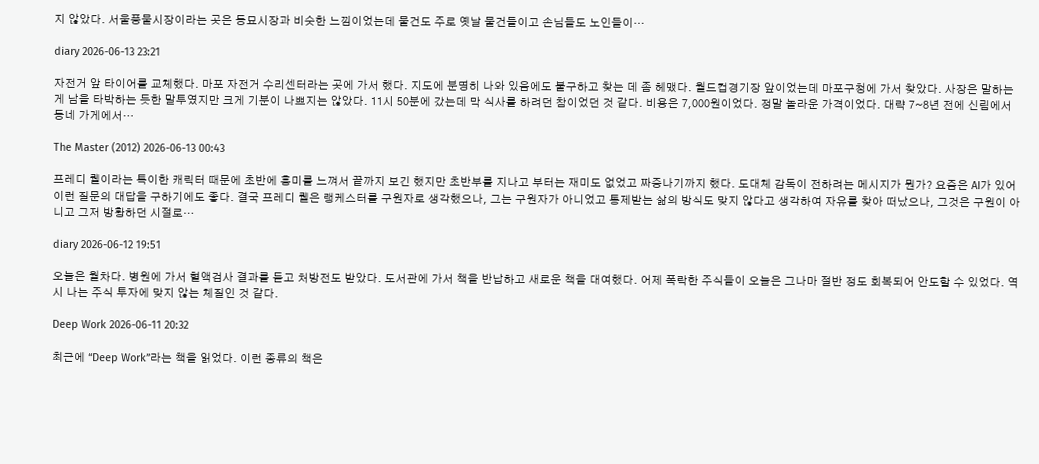지 않았다. 서울풍물시장이라는 곳은 동묘시장과 비슷한 느낌이었는데 물건도 주로 옛날 물건들이고 손님들도 노인들이…

diary 2026-06-13 23:21

자전거 앞 타이어를 교체했다. 마포 자전거 수리센터라는 곳에 가서 했다. 지도에 분명히 나와 있음에도 불구하고 찾는 데 좀 헤맸다. 월드컵경기장 앞이었는데 마포구청에 가서 찾았다. 사장은 말하는 게 남을 타박하는 듯한 말투였지만 크게 기분이 나쁘지는 않았다. 11시 50분에 갔는데 막 식사를 하려던 참이었던 것 같다. 비용은 7,000원이었다. 정말 놀라운 가격이었다. 대략 7~8년 전에 신림에서 동네 가게에서…

The Master (2012) 2026-06-13 00:43

프레디 퀠이라는 특이한 캐릭터 때문에 초반에 흥미를 느껴서 끝까지 보긴 했지만 초반부를 지나고 부터는 재미도 없었고 짜증나기까지 했다. 도대체 감독이 전하려는 메시지가 뭔가? 요즘은 AI가 있어 이런 질문의 대답을 구하기에도 좋다. 결국 프레디 퀠은 랭케스터를 구원자로 생각했으나, 그는 구원자가 아니었고 통제받는 삶의 방식도 맞지 않다고 생각하여 자유를 찾아 떠났으나, 그것은 구원이 아니고 그저 방황하던 시절로…

diary 2026-06-12 19:51

오늘은 월차다. 병원에 가서 혈액검사 결과를 듣고 처방전도 받았다. 도서관에 가서 책을 반납하고 새로운 책을 대여했다. 어제 폭락한 주식들이 오늘은 그나마 절반 정도 회복되어 안도할 수 있었다. 역시 나는 주식 투자에 맞지 않는 체질인 것 같다.

Deep Work 2026-06-11 20:32

최근에 “Deep Work”라는 책을 읽었다. 이런 종류의 책은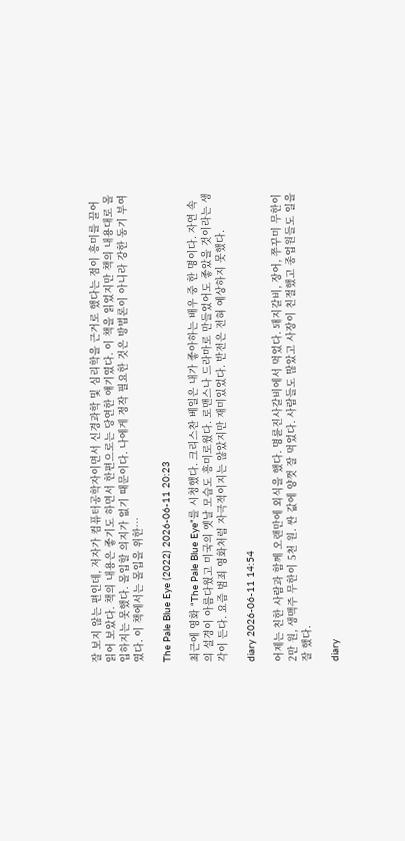잘 보지 않는 편인데, 저자가 컴퓨터공학자이면서 신경과학 및 심리학을 근거로 했다는 점이 흥미를 끌어 읽어 보았다. 책의 내용은 좋기도 하면서 한편으로는 당연한 얘기였다. 이 책을 읽었지만 책의 내용대로 몰입하지는 못했다. 몰입할 의지가 없기 때문이다. 나에게 정작 필요한 것은 방법론이 아니라 강한 동기 부여였다. 이 책에서는 몰입을 위한…

The Pale Blue Eye (2022) 2026-06-11 20:23

최근에 영화 “The Pale Blue Eye”를 시청했다. 크리스찬 베일은 내가 좋아하는 배우 중 한 명이다. 자연 속의 설경이 아름다웠고 미국의 옛날 모습도 흥미로웠다. 로맨스나 드라마로 만들었어도 좋았을 것이라는 생각이 든다. 요즘 범죄 영화처럼 자극적이지는 않았지만 재미있었다. 반전은 전혀 예상하지 못했다.

diary 2026-06-11 14:54

어제는 친한 사람과 함께 오랜만에 외식을 했다. 명륜진사갈비에서 먹었다. 돼지갈비, 장어, 쭈꾸미 무한이 2만 원, 생맥주 무한이 5천 원. 싼 값에 양껏 잘 먹었다. 사람들도 많았고 사장이 친절했고 종업원들도 일을 잘 했다.

diary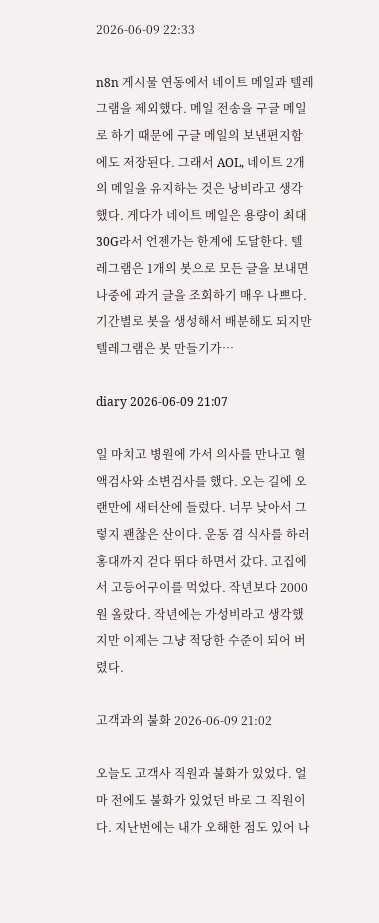2026-06-09 22:33

n8n 게시물 연동에서 네이트 메일과 텔레그램을 제외했다. 메일 전송을 구글 메일로 하기 때문에 구글 메일의 보낸편지함에도 저장된다. 그래서 AOL, 네이트 2개의 메일을 유지하는 것은 낭비라고 생각했다. 게다가 네이트 메일은 용량이 최대 30G라서 언젠가는 한계에 도달한다. 텔레그램은 1개의 봇으로 모든 글을 보내면 나중에 과거 글을 조회하기 매우 나쁘다. 기간별로 봇을 생성해서 배분해도 되지만 텔레그램은 봇 만들기가…

diary 2026-06-09 21:07

일 마치고 병원에 가서 의사를 만나고 혈액검사와 소변검사를 했다. 오는 길에 오랜만에 새터산에 들렀다. 너무 낮아서 그렇지 괜찮은 산이다. 운동 겸 식사를 하러 홍대까지 걷다 뛰다 하면서 갔다. 고집에서 고등어구이를 먹었다. 작년보다 2000원 올랐다. 작년에는 가성비라고 생각했지만 이제는 그냥 적당한 수준이 되어 버렸다.

고객과의 불화 2026-06-09 21:02

오늘도 고객사 직원과 불화가 있었다. 얼마 전에도 불화가 있었던 바로 그 직원이다. 지난번에는 내가 오해한 점도 있어 나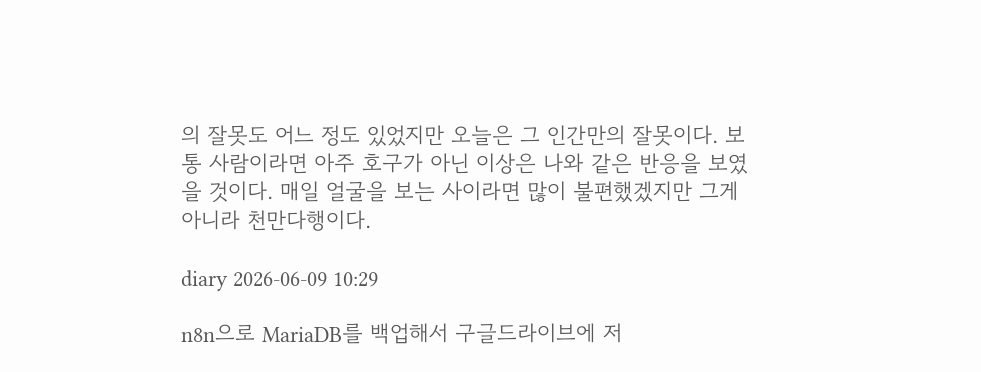의 잘못도 어느 정도 있었지만 오늘은 그 인간만의 잘못이다. 보통 사람이라면 아주 호구가 아닌 이상은 나와 같은 반응을 보였을 것이다. 매일 얼굴을 보는 사이라면 많이 불편했겠지만 그게 아니라 천만다행이다.

diary 2026-06-09 10:29

n8n으로 MariaDB를 백업해서 구글드라이브에 저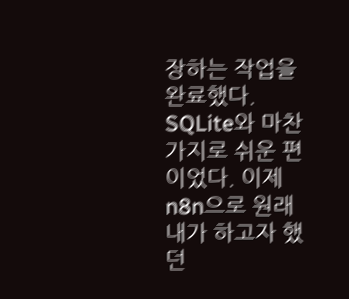장하는 작업을 완료했다. SQLite와 마찬가지로 쉬운 편이었다. 이제 n8n으로 원래 내가 하고자 했던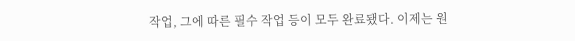작업, 그에 따른 필수 작업 등이 모두 완료됐다. 이제는 원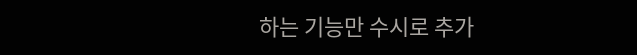하는 기능만 수시로 추가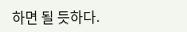하면 될 듯하다.